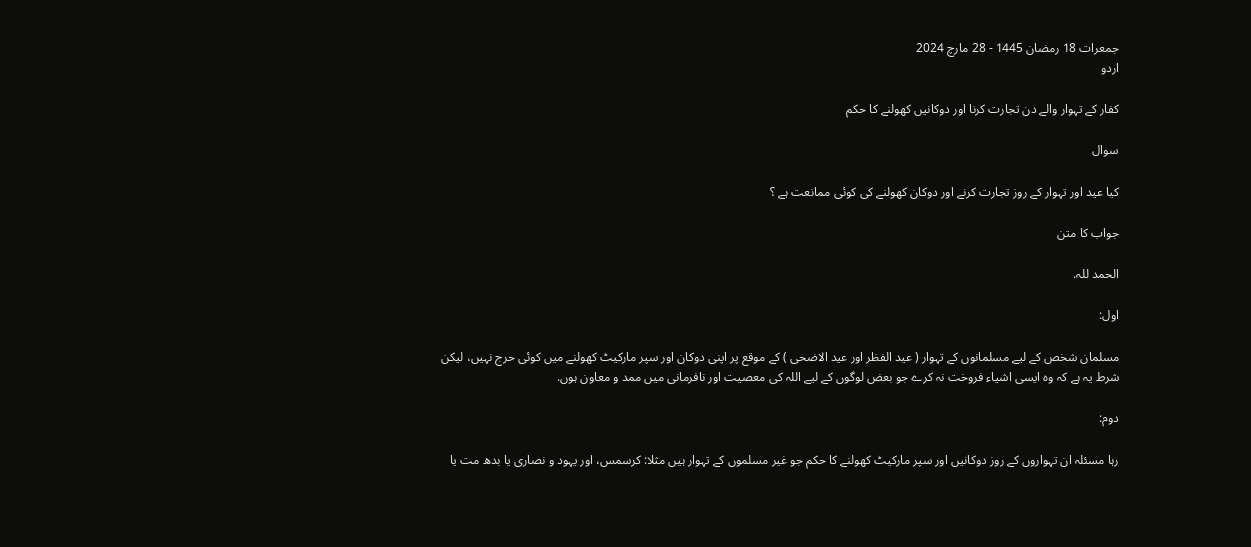جمعرات 18 رمضان 1445 - 28 مارچ 2024
اردو

كفار كے تہوار والے دن تجارت كرنا اور دوكانيں كھولنے كا حكم

سوال

كيا عيد اور تہوار كے روز تجارت كرنے اور دوكان كھولنے كى كوئى ممانعت ہے ؟

جواب کا متن

الحمد للہ.

اول:

مسلمان شخص كے ليے مسلمانوں كے تہوار ( عيد الفظر اور عيد الاضحى ) كے موقع پر اپنى دوكان اور سپر ماركيٹ كھولنے ميں كوئى حرج نہيں، ليكن شرط يہ ہے كہ وہ ايسى اشياء فروخت نہ كرے جو بعض لوگوں كے ليے اللہ كى معصيت اور نافرمانى ميں ممد و معاون ہوں.

دوم:

رہا مسئلہ ان تہواروں كے روز دوكانيں اور سپر ماركيٹ كھولنے كا حكم جو غير مسلموں كے تہوار ہيں مثلا: كرسمس، اور يہود و نصارى يا بدھ مت يا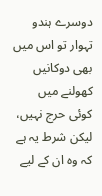دوسرے ہندو تہوار تو اس ميں بھى دوكانيں كھولنے ميں كوئى حرج نہيں، ليكن شرط يہ ہے كہ وہ ان كے ليے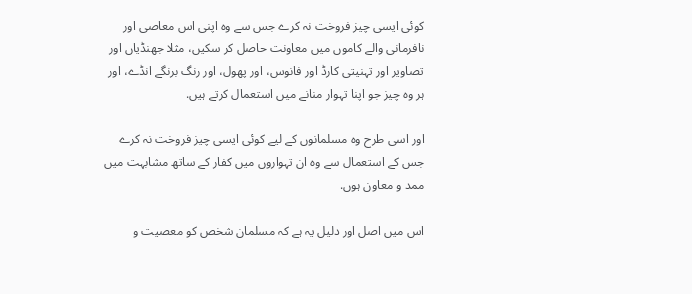كوئى ايسى چيز فروخت نہ كرے جس سے وہ اپنى اس معاصى اور نافرمانى والے كاموں ميں معاونت حاصل كر سكيں، مثلا جھنڈياں اور تصاوير اور تہنيتى كارڈ اور فانوس، اور پھول، اور رنگ برنگے انڈے، اور ہر وہ چيز جو اپنا تہوار منانے ميں استعمال كرتے ہيں.

اور اسى طرح وہ مسلمانوں كے ليے كوئى ايسى چيز فروخت نہ كرے جس كے استعمال سے وہ ان تہواروں ميں كفار كے ساتھ مشابہت ميں ممد و معاون ہوں.

اس ميں اصل اور دليل يہ ہے كہ مسلمان شخص كو معصيت و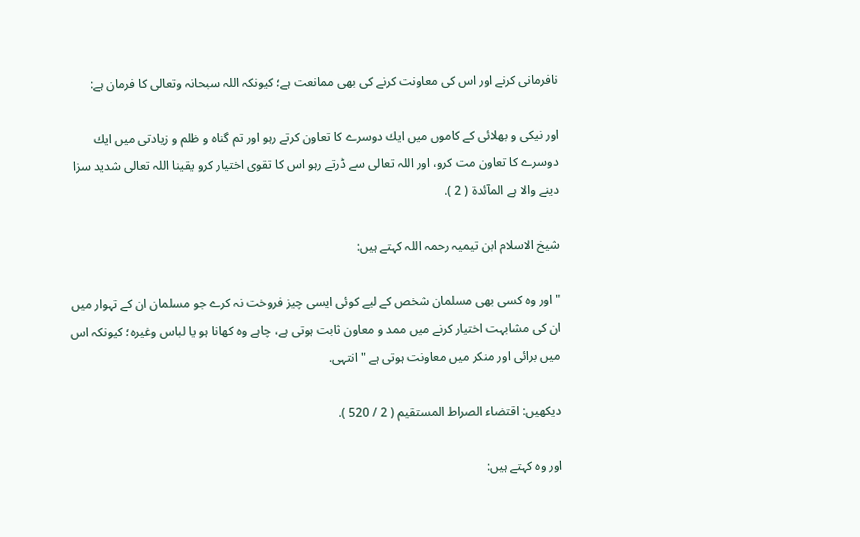نافرمانى كرنے اور اس كى معاونت كرنے كى بھى ممانعت ہے؛ كيونكہ اللہ سبحانہ وتعالى كا فرمان ہے:

اور نيكى و بھلائى كے كاموں ميں ايك دوسرے كا تعاون كرتے رہو اور تم گناہ و ظلم و زيادتى ميں ايك دوسرے كا تعاون مت كرو، اور اللہ تعالى سے ڈرتے رہو اس كا تقوى اختيار كرو يقينا اللہ تعالى شديد سزا دينے والا ہے المآئدۃ ( 2 ).

شيخ الاسلام ابن تيميہ رحمہ اللہ كہتے ہيں:

" اور وہ كسى بھى مسلمان شخص كے ليے كوئى ايسى چيز فروخت نہ كرے جو مسلمان ان كے تہوار ميں ان كى مشابہت اختيار كرنے ميں ممد و معاون ثابت ہوتى ہے، چاہے وہ كھانا ہو يا لباس وغيرہ؛ كيونكہ اس ميں برائى اور منكر ميں معاونت ہوتى ہے " انتہى.

ديكھيں: اقتضاء الصراط المستقيم ( 2 / 520 ).

اور وہ كہتے ہيں: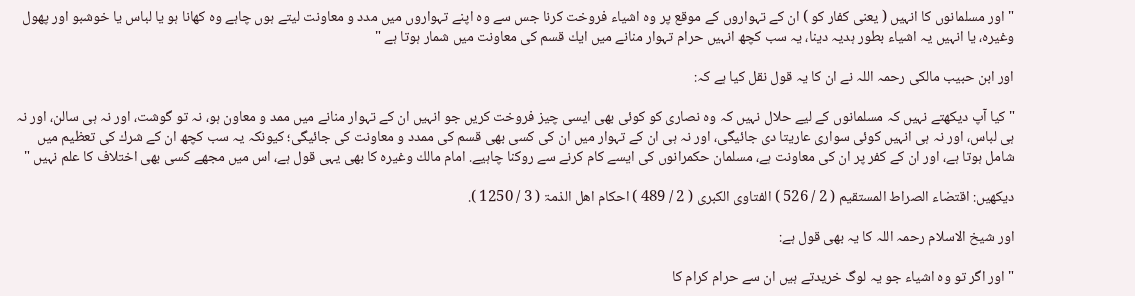" اور مسلمانوں كا انہيں ( يعنى كفار كو ) ان كے تہواروں كے موقع پر وہ اشياء فروخت كرنا جس سے وہ اپنے تہواروں ميں مدد و معاونت ليتے ہوں چاہے وہ كھانا ہو يا لباس يا خوشبو اور پھول وغيرہ، يا انہيں يہ اشياء بطور ہديہ دينا، يہ سب كچھ انہيں حرام تہوار منانے ميں ايك قسم كى معاونت ميں شمار ہوتا ہے "

اور ابن حبيب مالكى رحمہ اللہ نے ان كا يہ قول نقل كيا ہے كہ:

" كيا آپ ديكھتے نہيں كہ مسلمانوں كے ليے حلال نہيں كہ وہ نصارى كو كوئى بھى ايسى چيز فروخت كريں جو انہيں ان كے تہوار منانے ميں ممد و معاون ہو، نہ تو گوشت، اور نہ ہى سالن، اور نہ ہى لباس، اور نہ ہى انہيں كوئى سوارى عاريتا دى جائيگى، اور نہ ہى ان كے تہوار ميں ان كى كسى بھى قسم كى ممدد و معاونت كى جائيگى؛ كيونكہ يہ سب كچھ ان كے شرك كى تعظيم ميں شامل ہوتا ہے، اور ان كے كفر پر ان كى معاونت ہے، مسلمان حكمرانوں كى ايسے كام كرنے سے روكنا چاہيے. امام مالك وغيرہ كا بھى يہى قول ہے، اس ميں مجھے كسى بھى اختلاف كا علم نہيں "

ديكھيں: اقتضاء الصراط المستقيم ( 2 / 526 ) الفتاوى الكبرى ( 2 / 489 ) احكام اھل الذمۃ ( 3 / 1250 ).

اور شيخ الاسلام رحمہ اللہ كا يہ بھى قول ہے:

" اور اگر تو وہ اشياء جو يہ لوگ خريدتے ہيں ان سے حرام كرام كا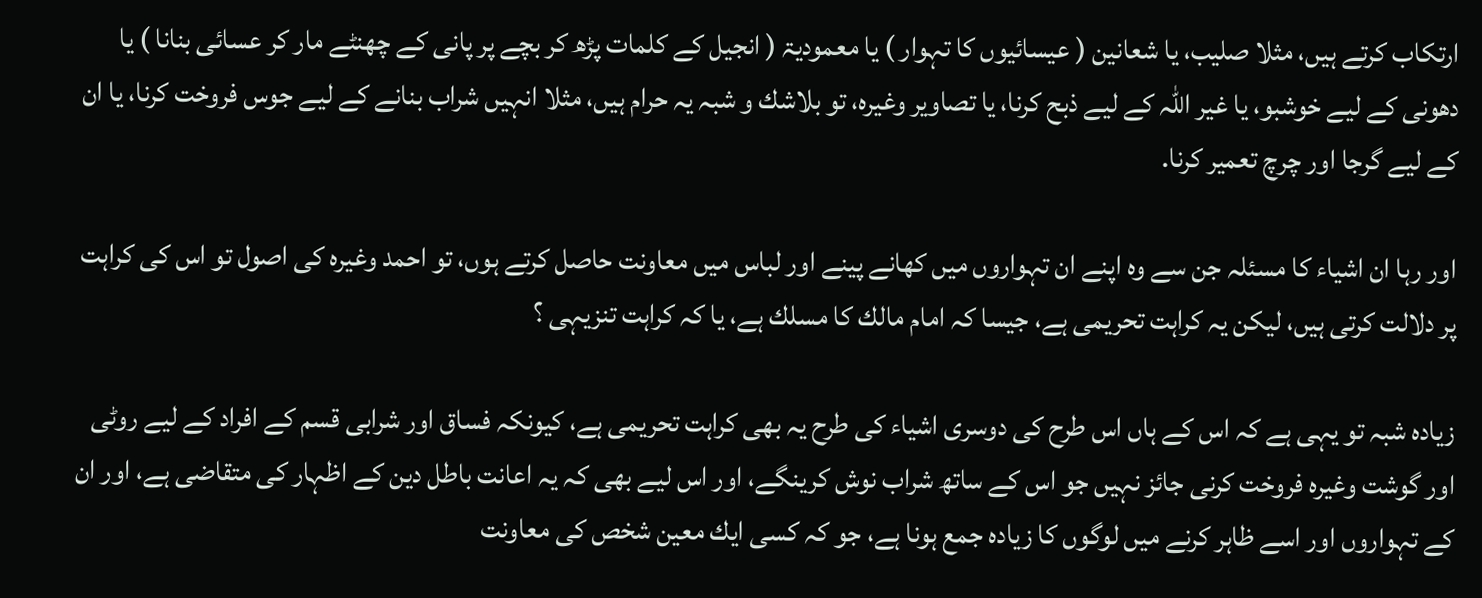ارتكاب كرتے ہيں، مثلا صليب، يا شعانين ( عيسائيوں كا تہوار ) يا معموديۃ ( انجيل كے كلمات پڑھ كر بچے پر پانى كے چھنٹے مار كر عسائى بنانا ) يا دھونى كے ليے خوشبو، يا غير اللہ كے ليے ذبح كرنا، يا تصاوير وغيرہ، تو بلاشك و شبہ يہ حرام ہيں، مثلا انہيں شراب بنانے كے ليے جوس فروخت كرنا، يا ان كے ليے گرجا اور چرچ تعمير كرنا.

اور رہا ان اشياء كا مسئلہ جن سے وہ اپنے ان تہواروں ميں كھانے پينے اور لباس ميں معاونت حاصل كرتے ہوں، تو احمد وغيرہ كى اصول تو اس كى كراہت پر دلالت كرتى ہيں، ليكن يہ كراہت تحريمى ہے، جيسا كہ امام مالك كا مسلك ہے، يا كہ كراہت تنزيہى ؟

زيادہ شبہ تو يہى ہے كہ اس كے ہاں اس طرح كى دوسرى اشياء كى طرح يہ بھى كراہت تحريمى ہے، كيونكہ فساق اور شرابى قسم كے افراد كے ليے روٹى اور گوشت وغيرہ فروخت كرنى جائز نہيں جو اس كے ساتھ شراب نوش كرينگے، اور اس ليے بھى كہ يہ اعانت باطل دين كے اظہار كى متقاضى ہے، اور ان كے تہواروں اور اسے ظاہر كرنے ميں لوگوں كا زيادہ جمع ہونا ہے، جو كہ كسى ايك معين شخص كى معاونت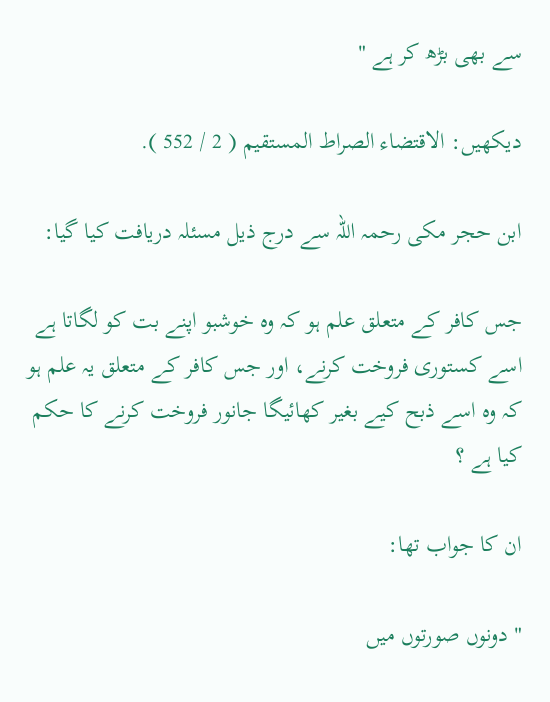سے بھى بڑھ كر ہے "

ديكھيں: الاقتضاء الصراط المستقيم ( 2 / 552 ).

ابن حجر مكى رحمہ اللہ سے درج ذيل مسئلہ دريافت كيا گيا:

جس كافر كے متعلق علم ہو كہ وہ خوشبو اپنے بت كو لگاتا ہے اسے كستورى فروخت كرنے، اور جس كافر كے متعلق يہ علم ہو كہ وہ اسے ذبح كيے بغير كھائيگا جانور فروخت كرنے كا حكم كيا ہے ؟

ان كا جواب تھا:

" دونوں صورتوں ميں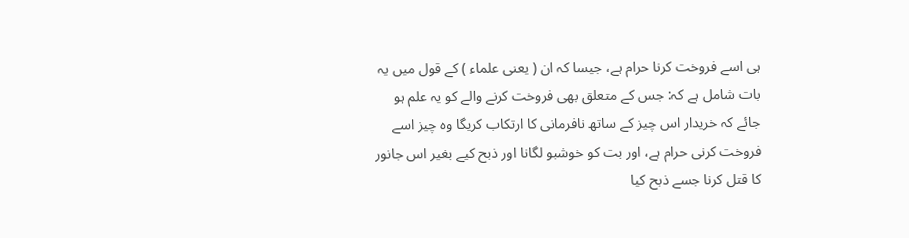ہى اسے فروخت كرنا حرام ہے، جيسا كہ ان ( يعنى علماء ) كے قول ميں يہ بات شامل ہے كہ: جس كے متعلق بھى فروخت كرنے والے كو يہ علم ہو جائے كہ خريدار اس چيز كے ساتھ نافرمانى كا ارتكاب كريگا وہ چيز اسے فروخت كرنى حرام ہے، اور بت كو خوشبو لگانا اور ذبح كيے بغير اس جانور كا قتل كرنا جسے ذبح كيا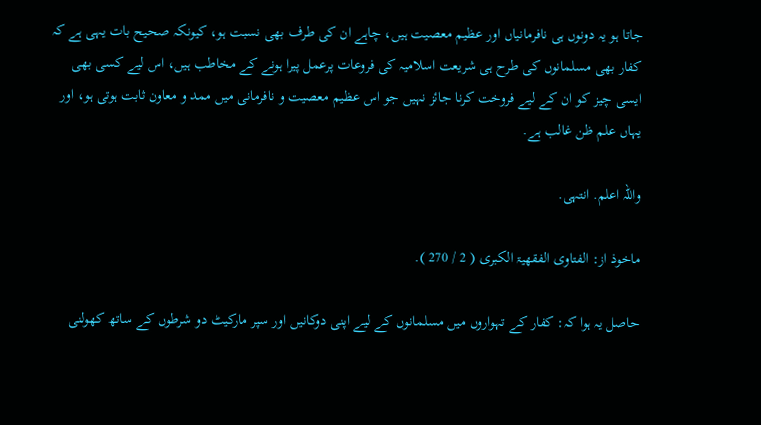جاتا ہو يہ دونوں ہى نافرمانياں اور عظيم معصيت ہيں، چاہے ان كى طرف بھى نسبت ہو، كيونكہ صحيح بات يہى ہے كہ كفار بھى مسلمانوں كى طرح ہى شريعت اسلاميہ كى فروعات پرعمل پيرا ہونے كے مخاطب ہيں، اس ليے كسى بھى ايسى چيز كو ان كے ليے فروخت كرنا جائز نہيں جو اس عظيم معصيت و نافرمانى ميں ممد و معاون ثابت ہوتى ہو، اور يہاں علم ظن غالب ہے.

واللہ اعلم. انتہى.

ماخوذ از: الفتاوى الفقھيۃ الكبرى ( 2 / 270 ).

حاصل يہ ہوا كہ: كفار كے تہواروں ميں مسلمانوں كے ليے اپنى دوكانيں اور سپر ماركيٹ دو شرطوں كے ساتھ كھولنى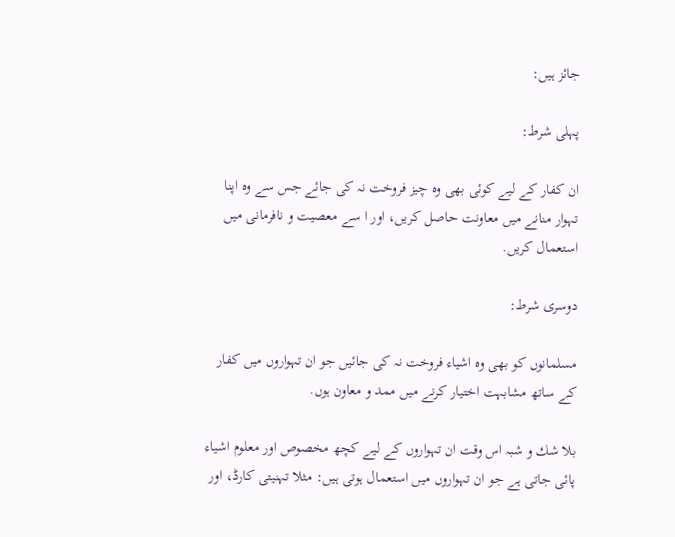جائز ہيں:

پہلى شرط:

ان كفار كے ليے كوئى بھى وہ چيز فروخت نہ كى جائے جس سے وہ اپنا تہوار منانے ميں معاونت حاصل كريں، اور ا سے معصيت و نافرمانى ميں استعمال كريں.

دوسرى شرط:

مسلمانوں كو بھى وہ اشياء فروخت نہ كى جائيں جو ان تہواروں ميں كفار كے ساتھ مشابہت اختيار كرنے ميں ممد و معاون ہوں.

بلا شك و شبہ اس وقت ان تہواروں كے ليے كچھ مخصوص اور معلوم اشياء پائى جاتى ہے جو ان تہواروں ميں استعمال ہوتى ہيں: مثلا تہنيتى كارڈ، اور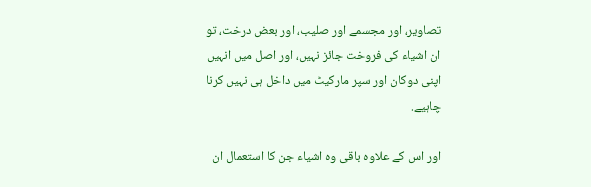تصاوير، اور مجسمے اور صليب، اور بعض درخت، تو ان اشياء كى فروخت جائز نہيں، اور اصل ميں انہيں اپنى دوكان اور سپر ماركيٹ ميں داخل ہى نہيں كرنا چاہيے.

اور اس كے علاوہ باقى وہ اشياء جن كا استعمال ان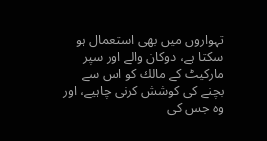تہواروں ميں بھى استعمال ہو سكتا ہے، دوكان والے اور سپر ماركيٹ كے مالك كو اس سے بچنے كى كوشش كرنى چاہيے، اور وہ جس كى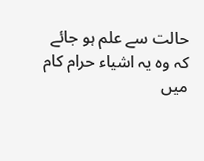حالت سے علم ہو جائے كہ وہ يہ اشياء حرام كام ميں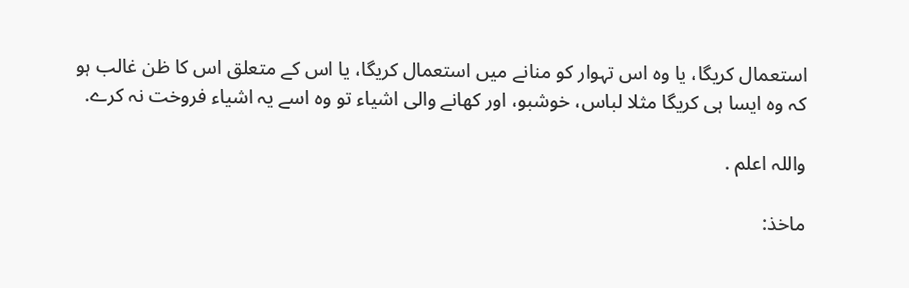استعمال كريگا، يا وہ اس تہوار كو منانے ميں استعمال كريگا، يا اس كے متعلق اس كا ظن غالب ہو كہ وہ ايسا ہى كريگا مثلا لباس، خوشبو، اور كھانے والى اشياء تو وہ اسے يہ اشياء فروخت نہ كرے.

واللہ اعلم .

ماخذ: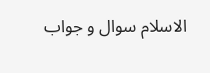الاسلام سوال و جواب